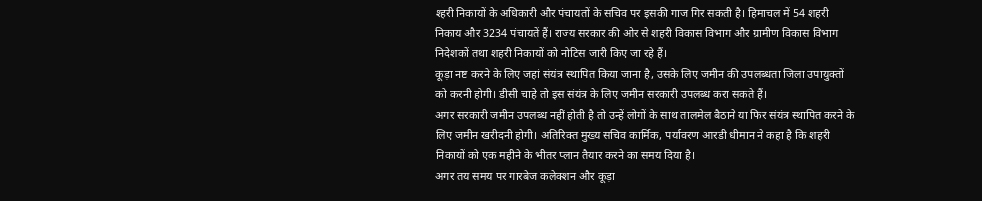श्हरी निकायों के अधिकारी और पंचायतों के सचिव पर इसकी गाज गिर सकती है। हिमाचल में 54 शहरी निकाय और 3234 पंचायतें हैं। राज्य सरकार की ओर से शहरी विकास विभाग और ग्रामीण विकास विभाग निदेशकों तथा शहरी निकायों को नोटिस जारी किए जा रहे हैं।
कूड़ा नष्ट करने के लिए जहां संयंत्र स्थापित किया जाना है, उसके लिए जमीन की उपलब्धता जिला उपायुक्तों को करनी होगी। डीसी चाहे तो इस संयंत्र के लिए जमीन सरकारी उपलब्ध करा सकते हैं।
अगर सरकारी जमीन उपलब्ध नहीं होती है तो उन्हें लोगों के साथ तालमेल बैठाने या फिर संयंत्र स्थापित करने के लिए जमीन खरीदनी होगी। अतिरिक्त मुख्य सचिव कार्मिक, पर्यावरण आरडी धीमान ने कहा है कि शहरी निकायों को एक महीने के भीतर प्लान तैयार करने का समय दिया है।
अगर तय समय पर गारबेज कलेक्शन और कूड़ा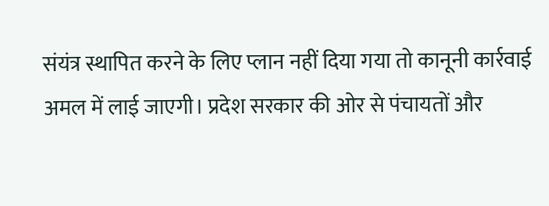संयंत्र स्थापित करने के लिए प्लान नहीं दिया गया तो कानूनी कार्रवाई अमल में लाई जाएगी। प्रदेश सरकार की ओर से पंचायतों और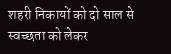शहरी निकायों को दो साल से स्वच्छता को लेकर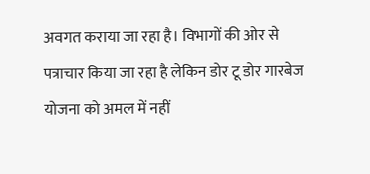अवगत कराया जा रहा है। विभागों की ओर से पत्राचार किया जा रहा है लेकिन डोर टू डोर गारबेज योजना को अमल में नहीं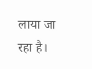लाया जा रहा है।